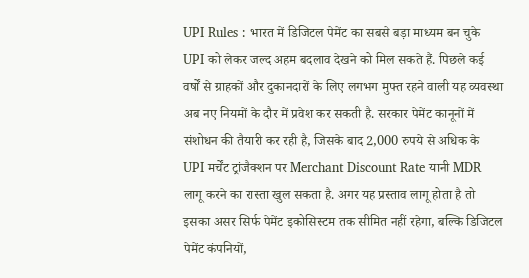UPI Rules : भारत में डिजिटल पेमेंट का सबसे बड़ा माध्यम बन चुके UPI को लेकर जल्द अहम बदलाव देखने को मिल सकते हैं. पिछले कई वर्षों से ग्राहकों और दुकानदारों के लिए लगभग मुफ्त रहने वाली यह व्यवस्था अब नए नियमों के दौर में प्रवेश कर सकती है. सरकार पेमेंट कानूनों में संशोधन की तैयारी कर रही है, जिसके बाद 2,000 रुपये से अधिक के UPI मर्चेंट ट्रांजैक्शन पर Merchant Discount Rate यानी MDR लागू करने का रास्ता खुल सकता है. अगर यह प्रस्ताव लागू होता है तो इसका असर सिर्फ पेमेंट इकोसिस्टम तक सीमित नहीं रहेगा, बल्कि डिजिटल पेमेंट कंपनियों,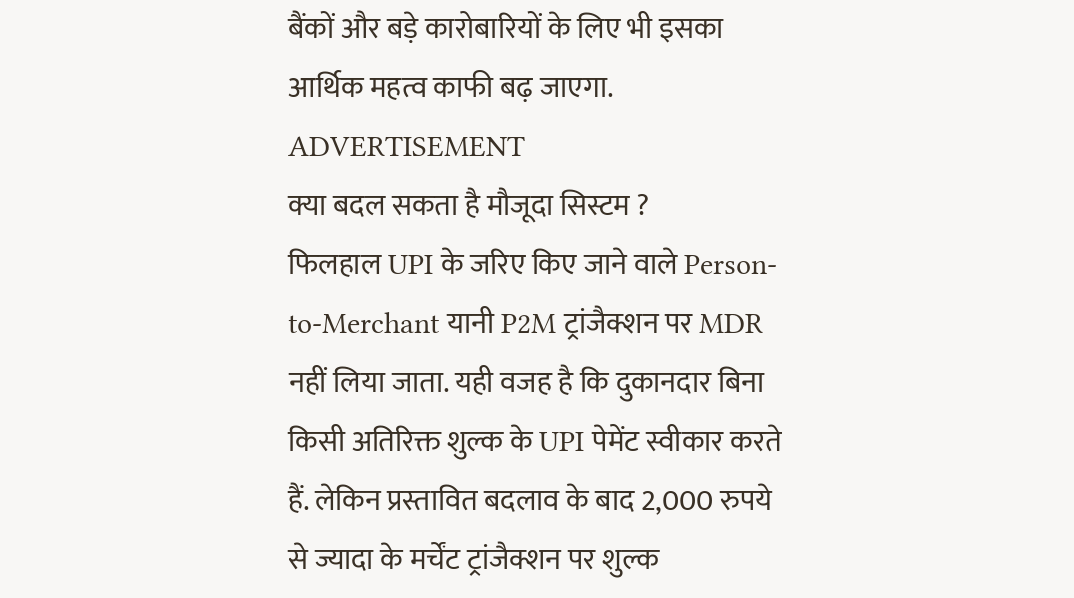बैंकों और बड़े कारोबारियों के लिए भी इसका आर्थिक महत्व काफी बढ़ जाएगा.
ADVERTISEMENT
क्या बदल सकता है मौजूदा सिस्टम ?
फिलहाल UPI के जरिए किए जाने वाले Person-to-Merchant यानी P2M ट्रांजैक्शन पर MDR नहीं लिया जाता. यही वजह है कि दुकानदार बिना किसी अतिरिक्त शुल्क के UPI पेमेंट स्वीकार करते हैं. लेकिन प्रस्तावित बदलाव के बाद 2,000 रुपये से ज्यादा के मर्चेंट ट्रांजैक्शन पर शुल्क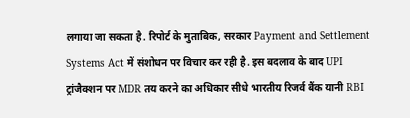लगाया जा सकता है. रिपोर्ट के मुताबिक, सरकार Payment and Settlement Systems Act में संशोधन पर विचार कर रही है. इस बदलाव के बाद UPI ट्रांजैक्शन पर MDR तय करने का अधिकार सीधे भारतीय रिजर्व बैंक यानी RBI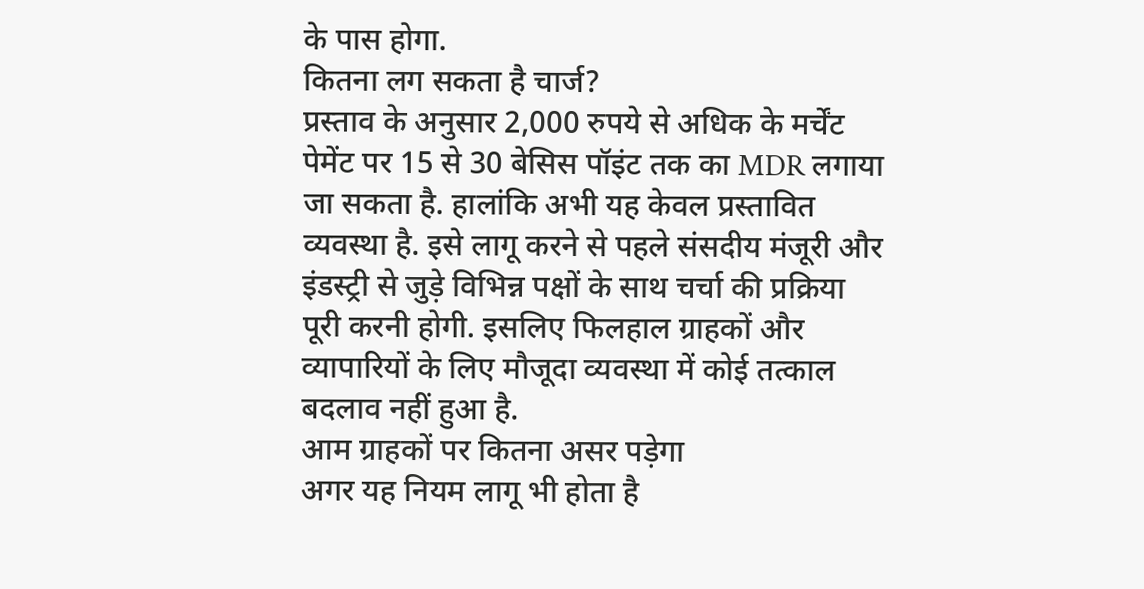के पास होगा.
कितना लग सकता है चार्ज?
प्रस्ताव के अनुसार 2,000 रुपये से अधिक के मर्चेंट पेमेंट पर 15 से 30 बेसिस पॉइंट तक का MDR लगाया जा सकता है. हालांकि अभी यह केवल प्रस्तावित व्यवस्था है. इसे लागू करने से पहले संसदीय मंजूरी और इंडस्ट्री से जुड़े विभिन्न पक्षों के साथ चर्चा की प्रक्रिया पूरी करनी होगी. इसलिए फिलहाल ग्राहकों और व्यापारियों के लिए मौजूदा व्यवस्था में कोई तत्काल बदलाव नहीं हुआ है.
आम ग्राहकों पर कितना असर पड़ेगा
अगर यह नियम लागू भी होता है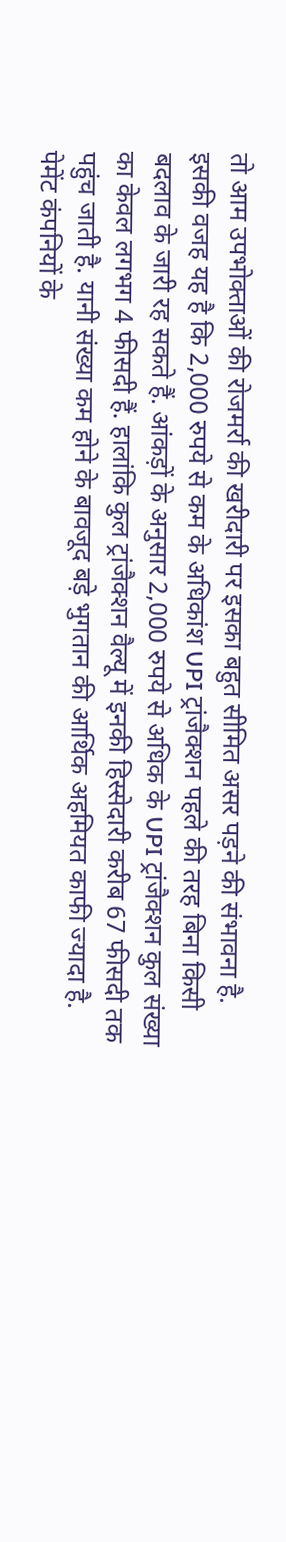तो आम उपभोक्ताओं की रोजमर्रा की खरीदारी पर इसका बहुत सीमित असर पड़ने की संभावना है. इसकी वजह यह है कि 2,000 रुपये से कम के अधिकांश UPI ट्रांजैक्शन पहले की तरह बिना किसी बदलाव के जारी रह सकते हैं. आंकड़ों के अनुसार 2,000 रुपये से अधिक के UPI ट्रांजैक्शन कुल संख्या का केवल लगभग 4 फीसदी हैं. हालांकि कुल ट्रांजैक्शन वैल्यू में इनकी हिस्सेदारी करीब 67 फीसदी तक पहुंच जाती है. यानी संख्या कम होने के बावजूद बड़े भुगतान की आर्थिक अहमियत काफी ज्यादा है.
पेमेंट कंपनियों के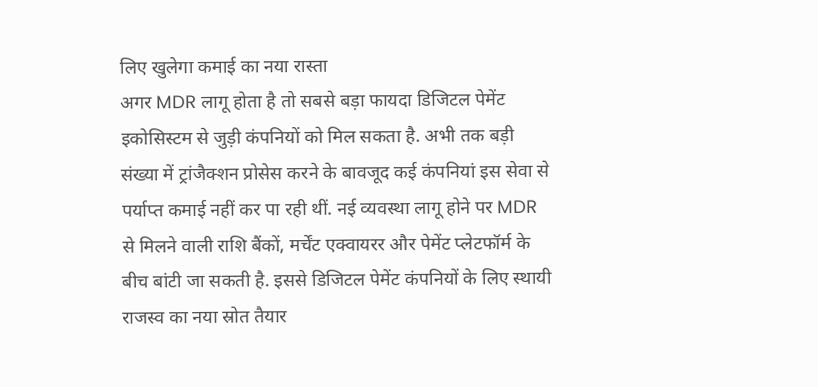लिए खुलेगा कमाई का नया रास्ता
अगर MDR लागू होता है तो सबसे बड़ा फायदा डिजिटल पेमेंट इकोसिस्टम से जुड़ी कंपनियों को मिल सकता है. अभी तक बड़ी संख्या में ट्रांजैक्शन प्रोसेस करने के बावजूद कई कंपनियां इस सेवा से पर्याप्त कमाई नहीं कर पा रही थीं. नई व्यवस्था लागू होने पर MDR से मिलने वाली राशि बैंकों, मर्चेंट एक्वायरर और पेमेंट प्लेटफॉर्म के बीच बांटी जा सकती है. इससे डिजिटल पेमेंट कंपनियों के लिए स्थायी राजस्व का नया स्रोत तैयार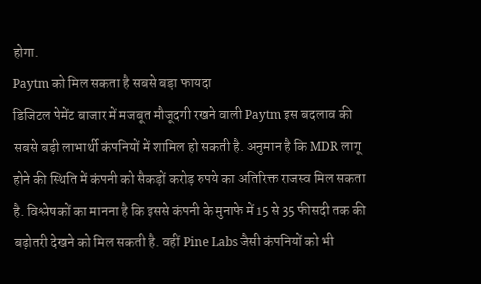होगा.
Paytm को मिल सकता है सबसे बड़ा फायदा
डिजिटल पेमेंट बाजार में मजबूत मौजूदगी रखने वाली Paytm इस बदलाव की सबसे बड़ी लाभार्थी कंपनियों में शामिल हो सकती है. अनुमान है कि MDR लागू होने की स्थिति में कंपनी को सैकड़ों करोड़ रुपये का अतिरिक्त राजस्व मिल सकता है. विश्लेषकों का मानना है कि इससे कंपनी के मुनाफे में 15 से 35 फीसदी तक की बढ़ोतरी देखने को मिल सकती है. वहीं Pine Labs जैसी कंपनियों को भी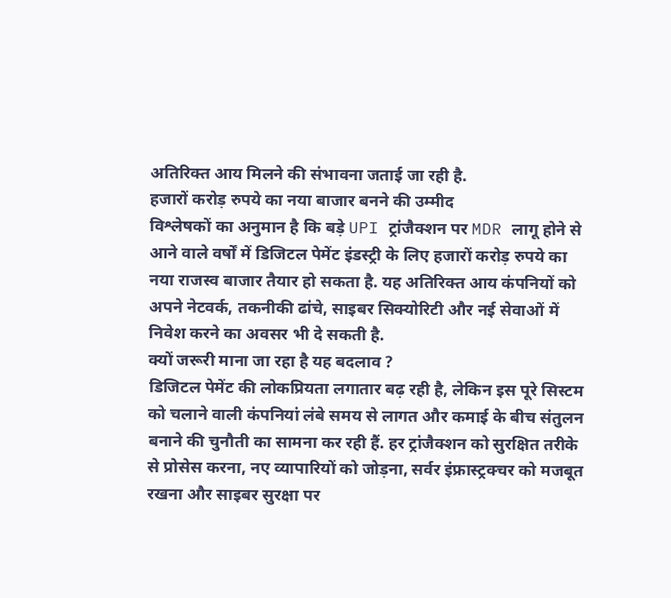अतिरिक्त आय मिलने की संभावना जताई जा रही है.
हजारों करोड़ रुपये का नया बाजार बनने की उम्मीद
विश्लेषकों का अनुमान है कि बड़े UPI ट्रांजैक्शन पर MDR लागू होने से आने वाले वर्षों में डिजिटल पेमेंट इंडस्ट्री के लिए हजारों करोड़ रुपये का नया राजस्व बाजार तैयार हो सकता है. यह अतिरिक्त आय कंपनियों को अपने नेटवर्क, तकनीकी ढांचे, साइबर सिक्योरिटी और नई सेवाओं में निवेश करने का अवसर भी दे सकती है.
क्यों जरूरी माना जा रहा है यह बदलाव ?
डिजिटल पेमेंट की लोकप्रियता लगातार बढ़ रही है, लेकिन इस पूरे सिस्टम को चलाने वाली कंपनियां लंबे समय से लागत और कमाई के बीच संतुलन बनाने की चुनौती का सामना कर रही हैं. हर ट्रांजैक्शन को सुरक्षित तरीके से प्रोसेस करना, नए व्यापारियों को जोड़ना, सर्वर इंफ्रास्ट्रक्चर को मजबूत रखना और साइबर सुरक्षा पर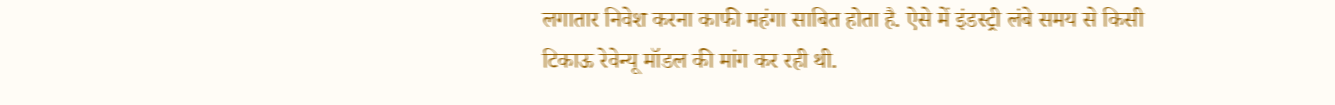लगातार निवेश करना काफी महंगा साबित होता है. ऐसे में इंडस्ट्री लंबे समय से किसी टिकाऊ रेवेन्यू मॉडल की मांग कर रही थी.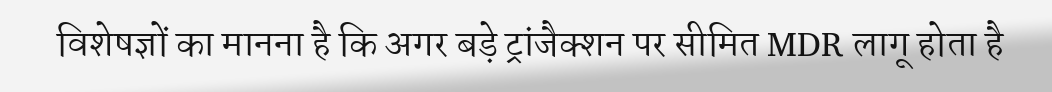विशेषज्ञों का मानना है कि अगर बड़े ट्रांजैक्शन पर सीमित MDR लागू होता है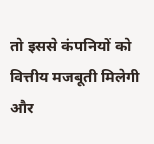तो इससे कंपनियों को वित्तीय मजबूती मिलेगी और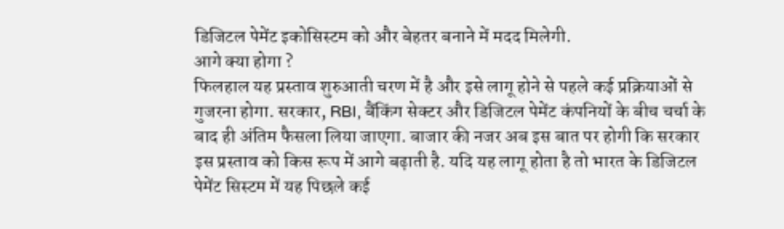डिजिटल पेमेंट इकोसिस्टम को और बेहतर बनाने में मदद मिलेगी.
आगे क्या होगा ?
फिलहाल यह प्रस्ताव शुरुआती चरण में है और इसे लागू होने से पहले कई प्रक्रियाओं से गुजरना होगा. सरकार, RBI, बैंकिंग सेक्टर और डिजिटल पेमेंट कंपनियों के बीच चर्चा के बाद ही अंतिम फैसला लिया जाएगा. बाजार की नजर अब इस बात पर होगी कि सरकार इस प्रस्ताव को किस रूप में आगे बढ़ाती है. यदि यह लागू होता है तो भारत के डिजिटल पेमेंट सिस्टम में यह पिछले कई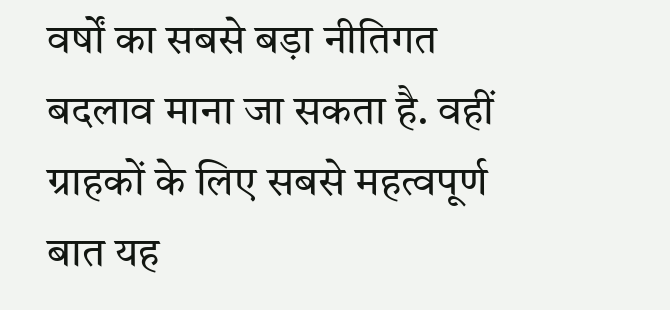वर्षों का सबसे बड़ा नीतिगत बदलाव माना जा सकता है. वहीं ग्राहकों के लिए सबसे महत्वपूर्ण बात यह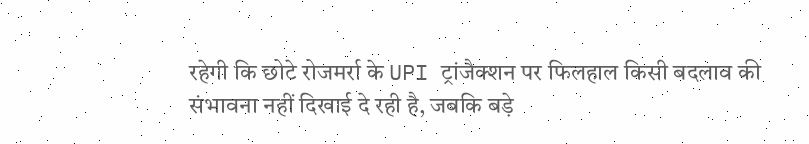रहेगी कि छोटे रोजमर्रा के UPI ट्रांजैक्शन पर फिलहाल किसी बदलाव की संभावना नहीं दिखाई दे रही है, जबकि बड़े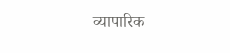व्यापारिक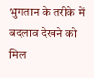भुगतान के तरीके में बदलाव देखने को मिल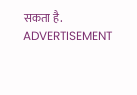सकता है.
ADVERTISEMENT